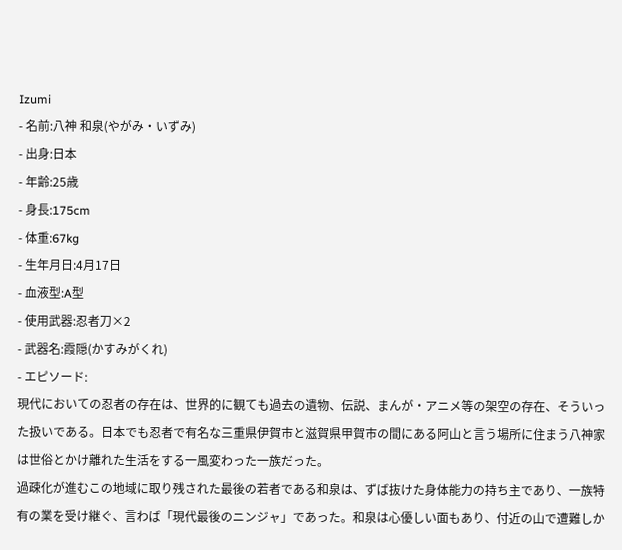Izumi
- 名前:八神 和泉(やがみ・いずみ)
- 出身:日本
- 年齢:25歳
- 身長:175cm
- 体重:67kg
- 生年月日:4月17日
- 血液型:A型
- 使用武器:忍者刀×2
- 武器名:霞隠(かすみがくれ)
- エピソード:
現代においての忍者の存在は、世界的に観ても過去の遺物、伝説、まんが・アニメ等の架空の存在、そういった扱いである。日本でも忍者で有名な三重県伊賀市と滋賀県甲賀市の間にある阿山と言う場所に住まう八神家は世俗とかけ離れた生活をする一風変わった一族だった。
過疎化が進むこの地域に取り残された最後の若者である和泉は、ずば抜けた身体能力の持ち主であり、一族特有の業を受け継ぐ、言わば「現代最後のニンジャ」であった。和泉は心優しい面もあり、付近の山で遭難しか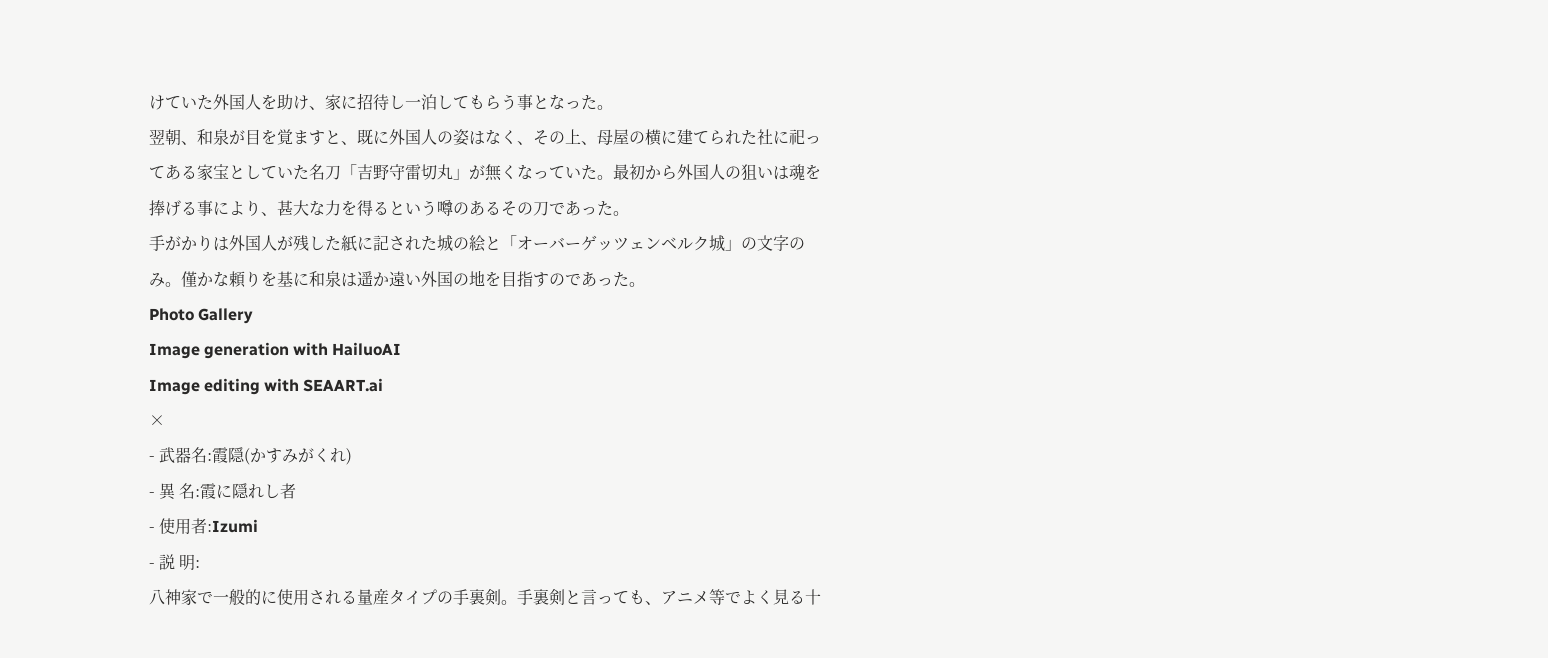けていた外国人を助け、家に招待し一泊してもらう事となった。
翌朝、和泉が目を覚ますと、既に外国人の姿はなく、その上、母屋の横に建てられた社に祀ってある家宝としていた名刀「吉野守雷切丸」が無くなっていた。最初から外国人の狙いは魂を捧げる事により、甚大な力を得るという噂のあるその刀であった。
手がかりは外国人が残した紙に記された城の絵と「オーバーゲッツェンベルク城」の文字のみ。僅かな頼りを基に和泉は遥か遠い外国の地を目指すのであった。
Photo Gallery
Image generation with HailuoAI
Image editing with SEAART.ai
×
- 武器名:霞隠(かすみがくれ)
- 異 名:霞に隠れし者
- 使用者:Izumi
- 説 明:
八神家で一般的に使用される量産タイプの手裏剣。手裏剣と言っても、アニメ等でよく見る十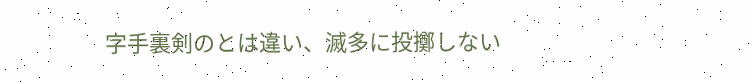字手裏剣のとは違い、滅多に投擲しない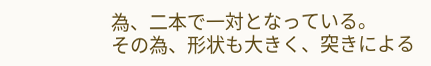為、二本で一対となっている。
その為、形状も大きく、突きによる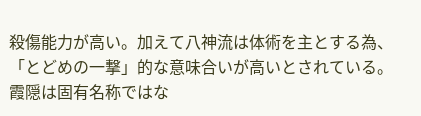殺傷能力が高い。加えて八神流は体術を主とする為、「とどめの一撃」的な意味合いが高いとされている。
霞隠は固有名称ではな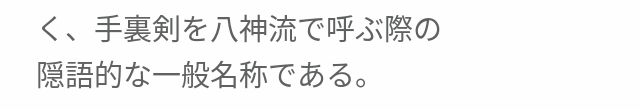く、手裏剣を八神流で呼ぶ際の隠語的な一般名称である。